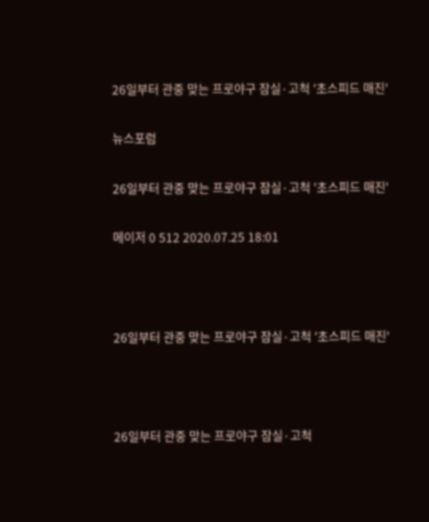26일부터 관중 맞는 프로야구 잠실·고척 '초스피드 매진'

뉴스포럼

26일부터 관중 맞는 프로야구 잠실·고척 '초스피드 매진'

메이저 0 512 2020.07.25 18:01



26일부터 관중 맞는 프로야구 잠실·고척 '초스피드 매진'



26일부터 관중 맞는 프로야구 잠실·고척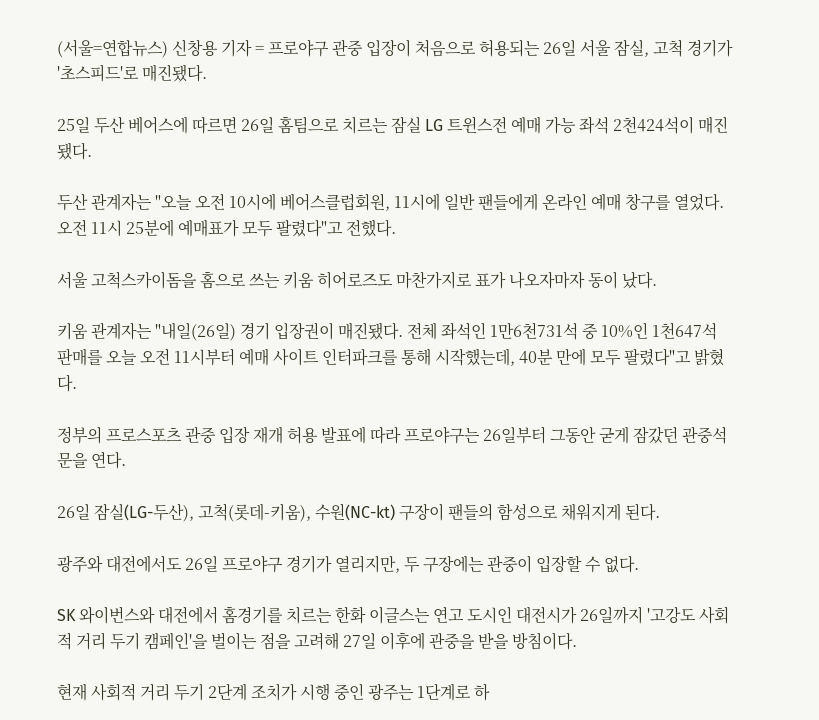(서울=연합뉴스) 신창용 기자 = 프로야구 관중 입장이 처음으로 허용되는 26일 서울 잠실, 고척 경기가 '초스피드'로 매진됐다.

25일 두산 베어스에 따르면 26일 홈팀으로 치르는 잠실 LG 트윈스전 예매 가능 좌석 2천424석이 매진됐다.

두산 관계자는 "오늘 오전 10시에 베어스클럽회원, 11시에 일반 팬들에게 온라인 예매 창구를 열었다. 오전 11시 25분에 예매표가 모두 팔렸다"고 전했다.

서울 고척스카이돔을 홈으로 쓰는 키움 히어로즈도 마찬가지로 표가 나오자마자 동이 났다.

키움 관계자는 "내일(26일) 경기 입장권이 매진됐다. 전체 좌석인 1만6천731석 중 10%인 1천647석 판매를 오늘 오전 11시부터 예매 사이트 인터파크를 통해 시작했는데, 40분 만에 모두 팔렸다"고 밝혔다.

정부의 프로스포츠 관중 입장 재개 허용 발표에 따라 프로야구는 26일부터 그동안 굳게 잠갔던 관중석 문을 연다.

26일 잠실(LG-두산), 고척(롯데-키움), 수원(NC-kt) 구장이 팬들의 함성으로 채워지게 된다.

광주와 대전에서도 26일 프로야구 경기가 열리지만, 두 구장에는 관중이 입장할 수 없다.

SK 와이번스와 대전에서 홈경기를 치르는 한화 이글스는 연고 도시인 대전시가 26일까지 '고강도 사회적 거리 두기 캠페인'을 벌이는 점을 고려해 27일 이후에 관중을 받을 방침이다.

현재 사회적 거리 두기 2단계 조치가 시행 중인 광주는 1단계로 하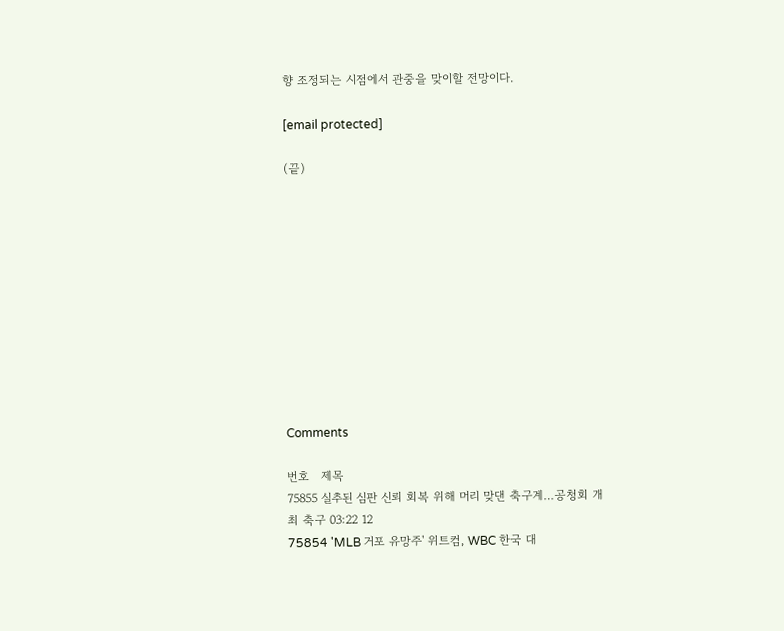향 조정되는 시점에서 관중을 맞이할 전망이다.

[email protected]

(끝)











Comments

번호   제목
75855 실추된 심판 신뢰 회복 위해 머리 맞댄 축구계…공청회 개최 축구 03:22 12
75854 'MLB 거포 유망주' 위트컴, WBC 한국 대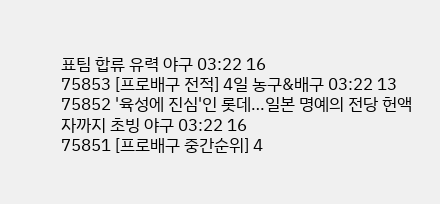표팀 합류 유력 야구 03:22 16
75853 [프로배구 전적] 4일 농구&배구 03:22 13
75852 '육성에 진심'인 롯데…일본 명예의 전당 헌액자까지 초빙 야구 03:22 16
75851 [프로배구 중간순위] 4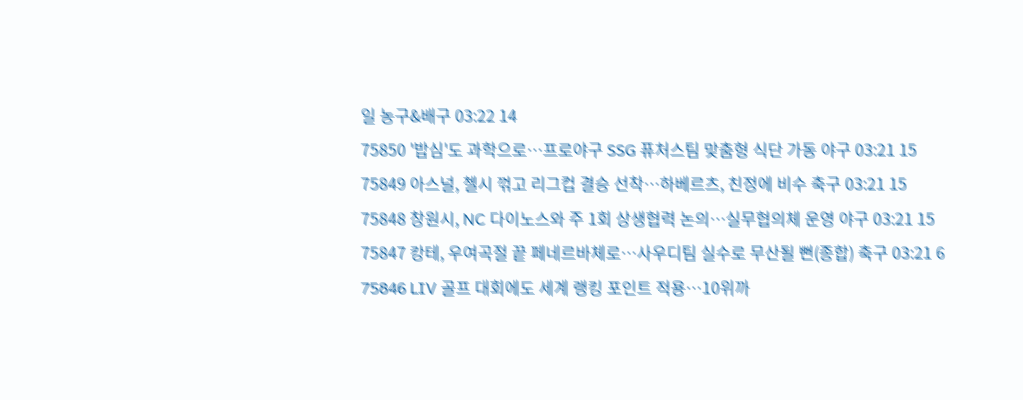일 농구&배구 03:22 14
75850 '밥심'도 과학으로…프로야구 SSG 퓨처스팀 맞춤형 식단 가동 야구 03:21 15
75849 아스널, 첼시 꺾고 리그컵 결승 선착…하베르츠, 친정에 비수 축구 03:21 15
75848 창원시, NC 다이노스와 주 1회 상생협력 논의…실무협의체 운영 야구 03:21 15
75847 캉테, 우여곡절 끝 페네르바체로…사우디팀 실수로 무산될 뻔(종합) 축구 03:21 6
75846 LIV 골프 대회에도 세계 랭킹 포인트 적용…10위까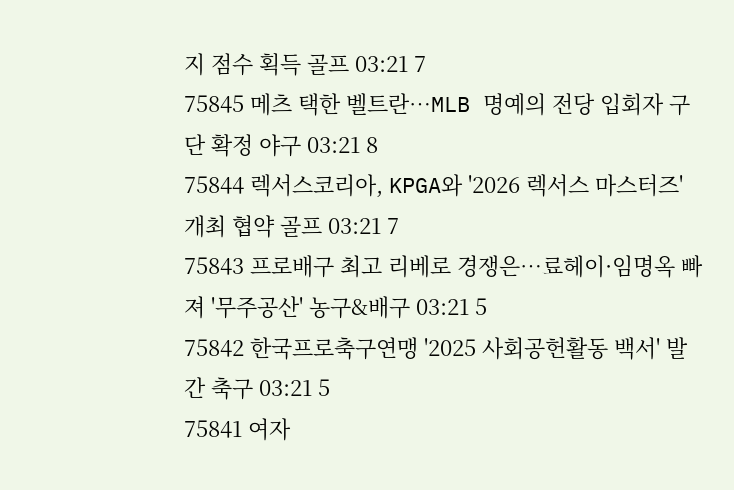지 점수 획득 골프 03:21 7
75845 메츠 택한 벨트란…MLB 명예의 전당 입회자 구단 확정 야구 03:21 8
75844 렉서스코리아, KPGA와 '2026 렉서스 마스터즈' 개최 협약 골프 03:21 7
75843 프로배구 최고 리베로 경쟁은…료헤이·임명옥 빠져 '무주공산' 농구&배구 03:21 5
75842 한국프로축구연맹 '2025 사회공헌활동 백서' 발간 축구 03:21 5
75841 여자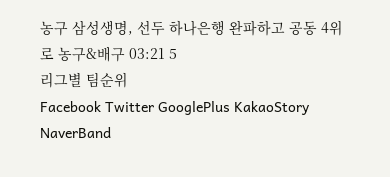농구 삼성생명, 선두 하나은행 완파하고 공동 4위로 농구&배구 03:21 5
리그별 팀순위
Facebook Twitter GooglePlus KakaoStory NaverBand